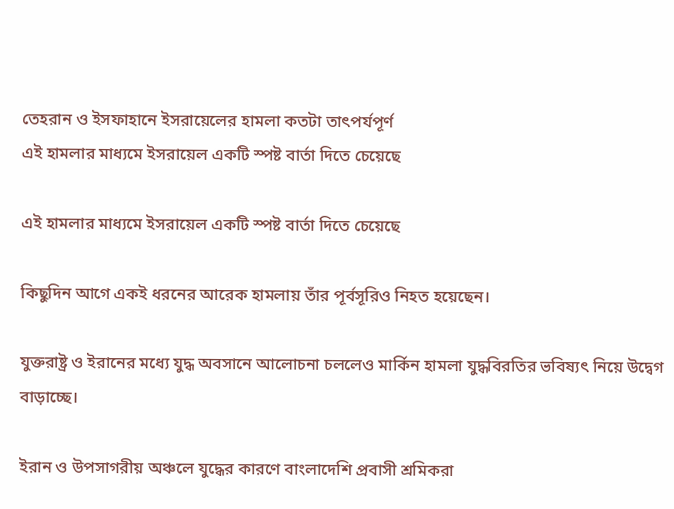তেহরান ও ইসফাহানে ইসরায়েলের হামলা কতটা তাৎপর্যপূর্ণ
এই হামলার মাধ্যমে ইসরায়েল একটি স্পষ্ট বার্তা দিতে চেয়েছে

এই হামলার মাধ্যমে ইসরায়েল একটি স্পষ্ট বার্তা দিতে চেয়েছে

কিছুদিন আগে একই ধরনের আরেক হামলায় তাঁর পূর্বসূরিও নিহত হয়েছেন।

যুক্তরাষ্ট্র ও ইরানের মধ্যে যুদ্ধ অবসানে আলোচনা চললেও মার্কিন হামলা যুদ্ধবিরতির ভবিষ্যৎ নিয়ে উদ্বেগ বাড়াচ্ছে।

ইরান ও উপসাগরীয় অঞ্চলে যুদ্ধের কারণে বাংলাদেশি প্রবাসী শ্রমিকরা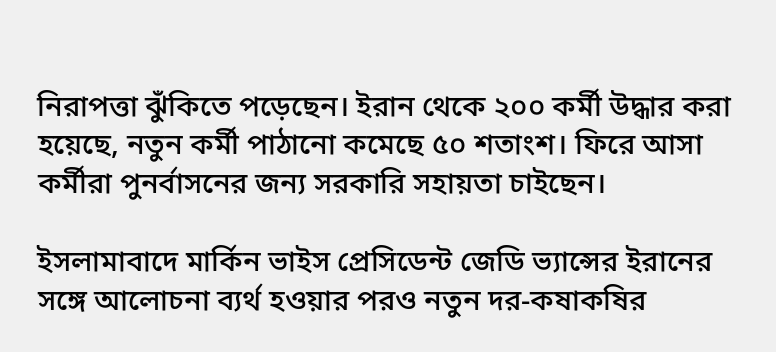নিরাপত্তা ঝুঁকিতে পড়েছেন। ইরান থেকে ২০০ কর্মী উদ্ধার করা হয়েছে, নতুন কর্মী পাঠানো কমেছে ৫০ শতাংশ। ফিরে আসা কর্মীরা পুনর্বাসনের জন্য সরকারি সহায়তা চাইছেন।

ইসলামাবাদে মার্কিন ভাইস প্রেসিডেন্ট জেডি ভ্যান্সের ইরানের সঙ্গে আলোচনা ব্যর্থ হওয়ার পরও নতুন দর-কষাকষির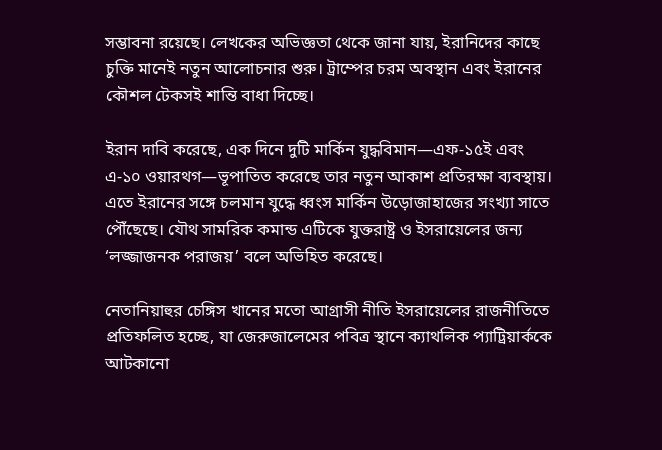সম্ভাবনা রয়েছে। লেখকের অভিজ্ঞতা থেকে জানা যায়, ইরানিদের কাছে চুক্তি মানেই নতুন আলোচনার শুরু। ট্রাম্পের চরম অবস্থান এবং ইরানের কৌশল টেকসই শান্তি বাধা দিচ্ছে।

ইরান দাবি করেছে, এক দিনে দুটি মার্কিন যুদ্ধবিমান—এফ-১৫ই এবং এ-১০ ওয়ারথগ—ভূপাতিত করেছে তার নতুন আকাশ প্রতিরক্ষা ব্যবস্থায়। এতে ইরানের সঙ্গে চলমান যুদ্ধে ধ্বংস মার্কিন উড়োজাহাজের সংখ্যা সাতে পৌঁছেছে। যৌথ সামরিক কমান্ড এটিকে যুক্তরাষ্ট্র ও ইসরায়েলের জন্য ‘লজ্জাজনক পরাজয়’ বলে অভিহিত করেছে।

নেতানিয়াহুর চেঙ্গিস খানের মতো আগ্রাসী নীতি ইসরায়েলের রাজনীতিতে প্রতিফলিত হচ্ছে, যা জেরুজালেমের পবিত্র স্থানে ক্যাথলিক প্যাট্রিয়ার্ককে আটকানো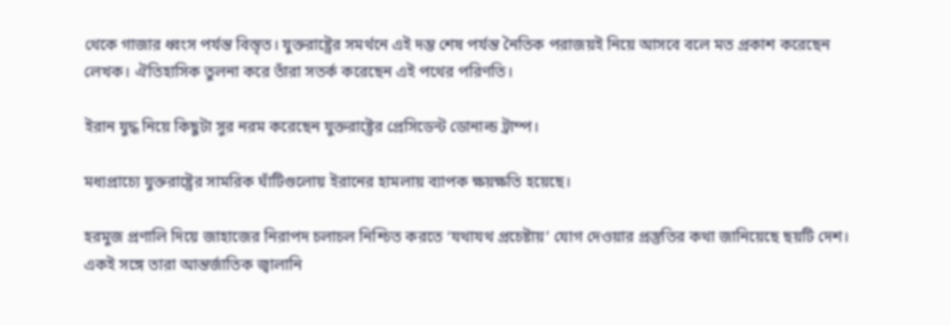থেকে গাজার ধ্বংস পর্যন্ত বিস্তৃত। যুক্তরাষ্ট্রের সমর্থনে এই দম্ভ শেষ পর্যন্ত নৈতিক পরাজয়ই নিয়ে আসবে বলে মত প্রকাশ করেছেন লেখক। ঐতিহাসিক তুলনা করে তাঁরা সতর্ক করেছেন এই পথের পরিণতি।

ইরান যুদ্ধ নিয়ে কিছুটা সুর নরম করেছেন যুক্তরাষ্ট্রের প্রেসিডেন্ট ডোনাল্ড ট্রাম্প।

মধ্যপ্রাচ্যে যুক্তরাষ্ট্রের সামরিক ঘাঁটিগুলোয় ইরানের হামলায় ব্যাপক ক্ষয়ক্ষতি হয়েছে।

হরমুজ প্রণালি দিয়ে জাহাজের নিরাপদ চলাচল নিশ্চিত করতে ‘যথাযথ প্রচেষ্টায়’ যোগ দেওয়ার প্রস্তুতির কথা জানিয়েছে ছয়টি দেশ। একই সঙ্গে তারা আন্তর্জাতিক জ্বালানি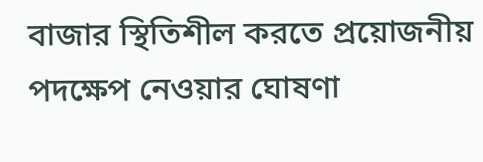বাজার স্থিতিশীল করতে প্রয়োজনীয় পদক্ষেপ নেওয়ার ঘোষণা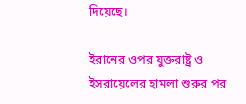দিয়েছে।

ইরানের ওপর যুক্তরাষ্ট্র ও ইসরায়েলের হামলা শুরুর পর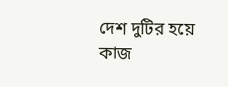দেশ দুটির হয়ে কাজ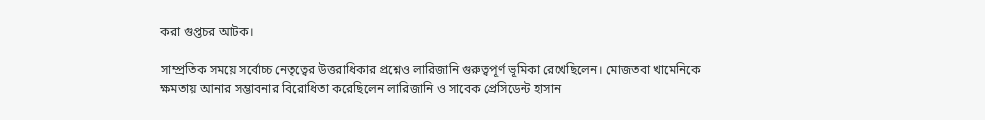করা গুপ্তচর আটক।

সাম্প্রতিক সময়ে সর্বোচ্চ নেতৃত্বের উত্তরাধিকার প্রশ্নেও লারিজানি গুরুত্বপূর্ণ ভূমিকা রেখেছিলেন। মোজতবা খামেনিকে ক্ষমতায় আনার সম্ভাবনার বিরোধিতা করেছিলেন লারিজানি ও সাবেক প্রেসিডেন্ট হাসান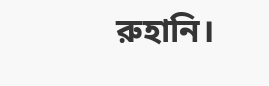রুহানি।